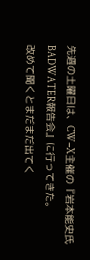先週の土曜日は、CW−X主催の『岩本能史氏BADWATER報告会』に行ってきた。
改めて聞くとまだまだ出てく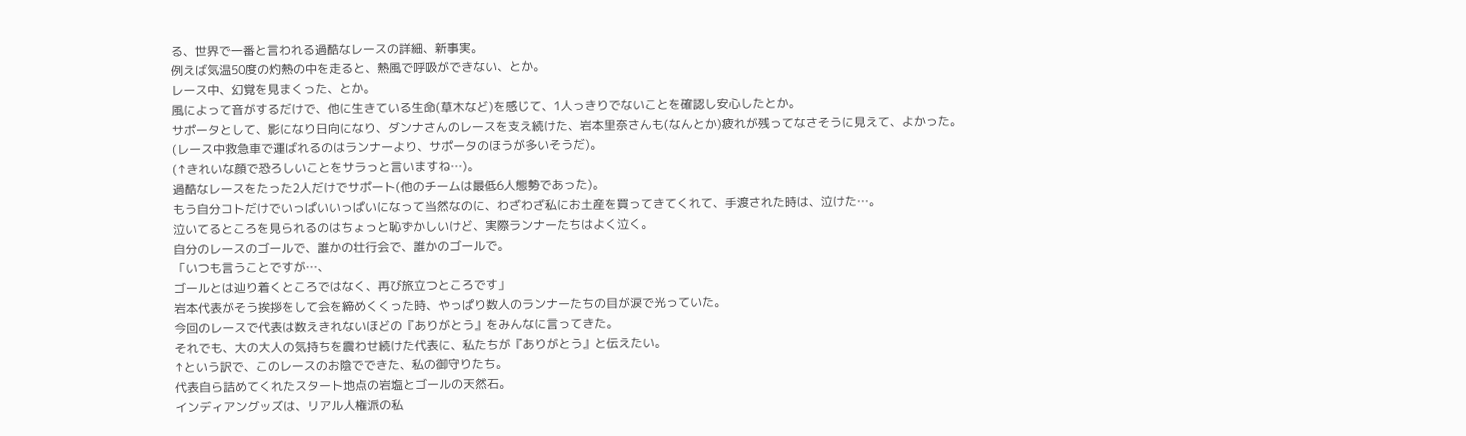る、世界で一番と言われる過酷なレースの詳細、新事実。
例えば気温50度の灼熱の中を走ると、熱風で呼吸ができない、とか。
レース中、幻覚を見まくった、とか。
風によって音がするだけで、他に生きている生命(草木など)を感じて、1人っきりでないことを確認し安心したとか。
サポータとして、影になり日向になり、ダンナさんのレースを支え続けた、岩本里奈さんも(なんとか)疲れが残ってなさそうに見えて、よかった。
(レース中救急車で運ばれるのはランナーより、サポータのほうが多いそうだ)。
(↑きれいな顔で恐ろしいことをサラっと言いますね…)。
過酷なレースをたった2人だけでサポート(他のチームは最低6人態勢であった)。
もう自分コトだけでいっぱいいっぱいになって当然なのに、わざわざ私にお土産を買ってきてくれて、手渡された時は、泣けた…。
泣いてるところを見られるのはちょっと恥ずかしいけど、実際ランナーたちはよく泣く。
自分のレースのゴールで、誰かの壮行会で、誰かのゴールで。
「いつも言うことですが…、
ゴールとは辿り着くところではなく、再び旅立つところです」
岩本代表がそう挨拶をして会を締めくくった時、やっぱり数人のランナーたちの目が涙で光っていた。
今回のレースで代表は数えきれないほどの『ありがとう』をみんなに言ってきた。
それでも、大の大人の気持ちを震わせ続けた代表に、私たちが『ありがとう』と伝えたい。
↑という訳で、このレースのお陰でできた、私の御守りたち。
代表自ら詰めてくれたスタート地点の岩塩とゴールの天然石。
インディアングッズは、リアル人権派の私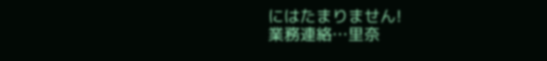にはたまりません!
業務連絡…里奈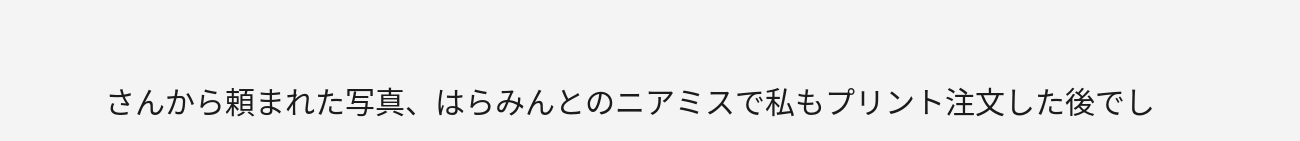さんから頼まれた写真、はらみんとのニアミスで私もプリント注文した後でし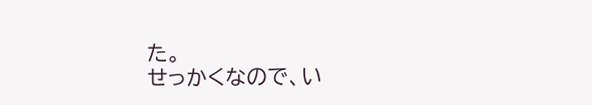た。
せっかくなので、い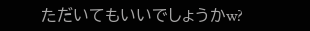ただいてもいいでしょうかw?